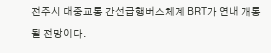전주시 대중교통 간선급행버스체계 BRT가 연내 개통될 전망이다.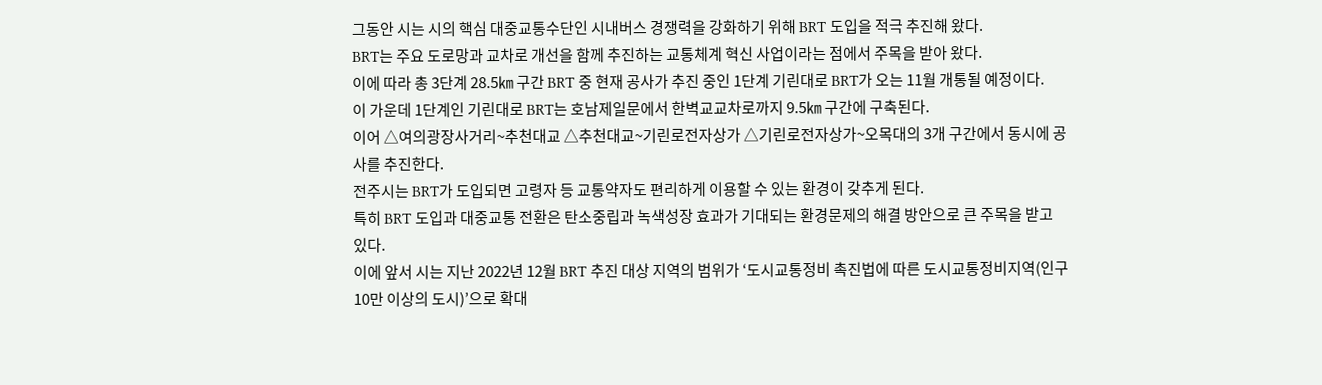그동안 시는 시의 핵심 대중교통수단인 시내버스 경쟁력을 강화하기 위해 BRT 도입을 적극 추진해 왔다.
BRT는 주요 도로망과 교차로 개선을 함께 추진하는 교통체계 혁신 사업이라는 점에서 주목을 받아 왔다.
이에 따라 총 3단계 28.5㎞ 구간 BRT 중 현재 공사가 추진 중인 1단계 기린대로 BRT가 오는 11월 개통될 예정이다.
이 가운데 1단계인 기린대로 BRT는 호남제일문에서 한벽교교차로까지 9.5㎞ 구간에 구축된다.
이어 △여의광장사거리~추천대교 △추천대교~기린로전자상가 △기린로전자상가~오목대의 3개 구간에서 동시에 공사를 추진한다.
전주시는 BRT가 도입되면 고령자 등 교통약자도 편리하게 이용할 수 있는 환경이 갖추게 된다.
특히 BRT 도입과 대중교통 전환은 탄소중립과 녹색성장 효과가 기대되는 환경문제의 해결 방안으로 큰 주목을 받고 있다.
이에 앞서 시는 지난 2022년 12월 BRT 추진 대상 지역의 범위가 ‘도시교통정비 촉진법에 따른 도시교통정비지역(인구 10만 이상의 도시)’으로 확대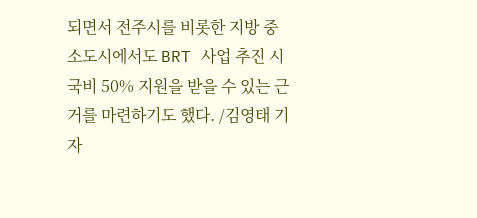되면서 전주시를 비롯한 지방 중소도시에서도 BRT 사업 추진 시 국비 50% 지원을 받을 수 있는 근거를 마련하기도 했다. /김영태 기자